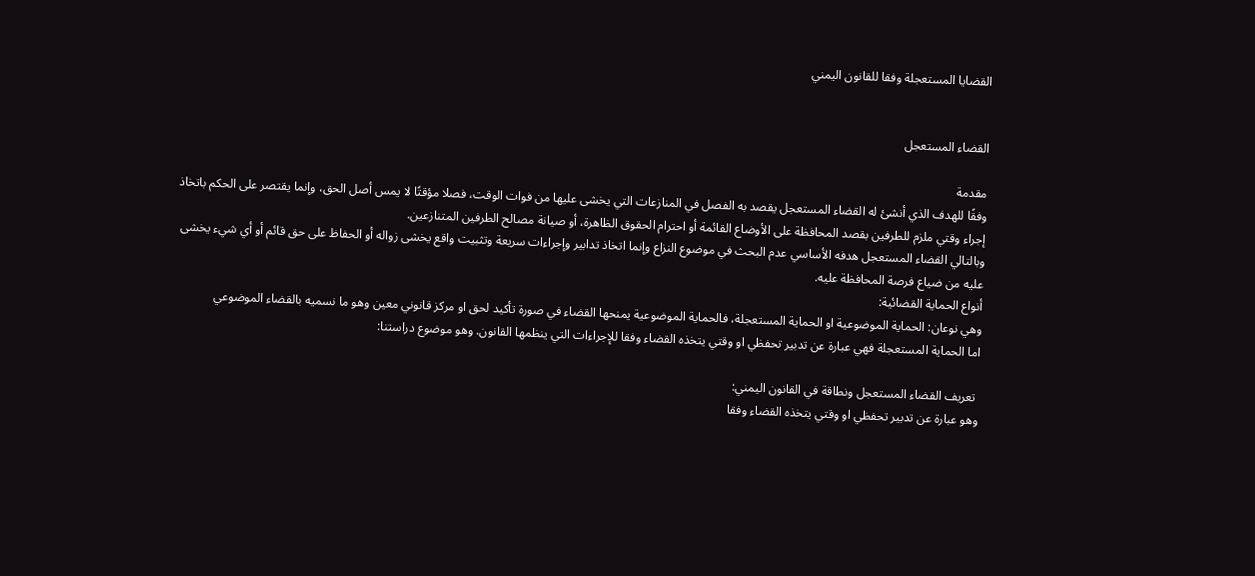القضايا المستعجلة وفقا للقانون اليمني


القضاء المستعجل

مقدمة
وفقًا للهدف الذي أنشئ له القضاء المستعجل يقصد به الفصل في المنازعات التي يخشى عليها من فوات الوقت، فصلا مؤقتًا لا يمس أصل الحق، وإنما يقتصر على الحكم باتخاذ إجراء وقتي ملزم للطرفين بقصد المحافظة على الأوضاع القائمة أو احترام الحقوق الظاهرة، أو صيانة مصالح الطرفين المتنازعين.
وبالتالي القضاء المستعجل هدفه الأساسي عدم البحث في موضوع النزاع وإنما اتخاذ تدابير وإجراءات سريعة وتثبيت واقع يخشى زواله أو الحفاظ على حق قائم أو أي شيء يخشى عليه من ضياع فرصة المحافظة عليه.
أنواع الحماية القضائية:
وهي نوعان: الحماية الموضوعية او الحماية المستعجلة، فالحماية الموضوعية يمنحها القضاء في صورة تأكيد لحق او مركز قانوني معين وهو ما نسميه بالقضاء الموضوعي
اما الحماية المستعجلة فهي عبارة عن تدبير تحفظي او وقتي يتخذه القضاء وفقا للإجراءات التي ينظمها القانون. وهو موضوع دراستنا:

 تعريف القضاء المستعجل ونطاقة في القانون اليمني:
وهو عبارة عن تدبير تحفظي او وقتي يتخذه القضاء وفقا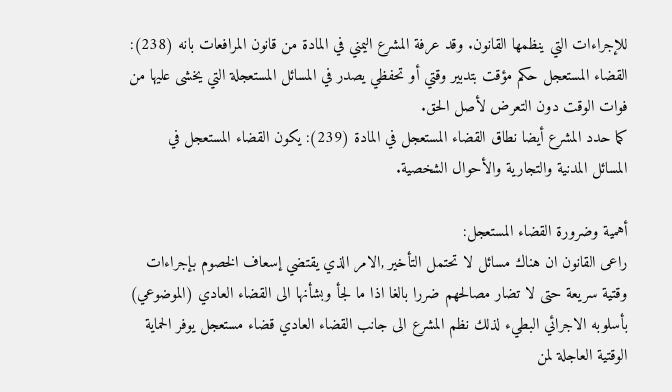للإجراءات التي ينظمها القانون. وقد عرفة المشرع اليمني في المادة من قانون المرافعات بانه (238): القضاء المستعجل حكم مؤقت بتدبير وقتي أو تحفظي يصدر في المسائل المستعجلة التي يخشى عليها من فوات الوقت دون التعرض لأصل الحق.
كما حدد المشرع أيضا نطاق القضاء المستعجل في المادة (239): يكون القضاء المستعجل في المسائل المدنية والتجارية والأحوال الشخصية.

أهمية وضرورة القضاء المستعجل:
راعى القانون ان هناك مسائل لا تحتمل التأخير ,الامر الذي يقتضي إسعاف الخصوم بإجراءات وقتية سريعة حتى لا تضار مصالحهم ضررا بالغا اذا ما لجأ وبشأنها الى القضاء العادي (الموضوعي) بأسلوبه الاجرائي البطيء لذلك نظم المشرع الى جانب القضاء العادي قضاء مستعجل يوفر الحماية الوقتية العاجلة لمن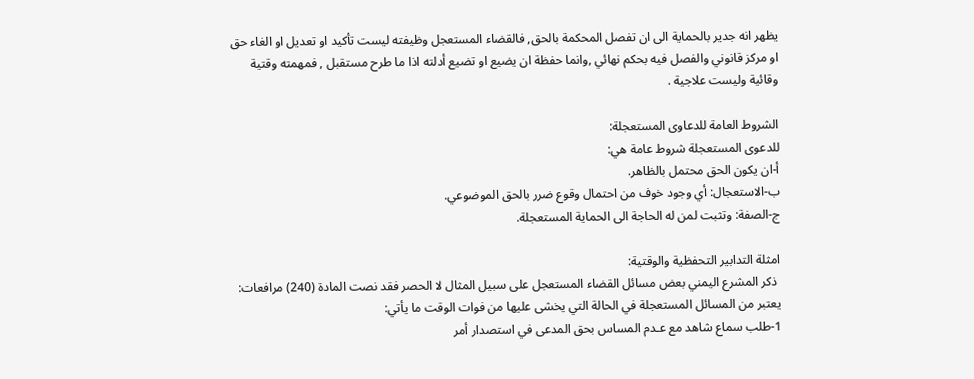يظهر انه جدير بالحماية الى ان تفصل المحكمة بالحق, فالقضاء المستعجل وظيفته ليست تأكيد او تعديل او الغاء حق او مركز قانوني والفصل فيه بحكم نهائي ,وانما حفظة ان يضيع او تضيع أدلته اذا ما طرح مستقبل , فمهمته وقتية وقائية وليست علاجية .

الشروط العامة للدعاوى المستعجلة:
للدعوى المستعجلة شروط عامة هي:
أ-ان يكون الحق محتمل بالظاهر.
ب-الاستعجال: أي وجود خوف من احتمال وقوع ضرر بالحق الموضوعي.
ج-الصفة: وتثبت لمن له الحاجة الى الحماية المستعجلة.

امثلة التدابير التحفظية والوقتية:
 ذكر المشرع اليمني بعض مسائل القضاء المستعجل على سبيل المثال لا الحصر فقد نصت المادة (240) مرافعات: يعتبر من المسائل المستعجلة في الحالة التي يخشى عليها من فوات الوقت ما يأتي:
1-طلب سماع شاهد مع عـدم المساس بحق المدعى في استصدار أمر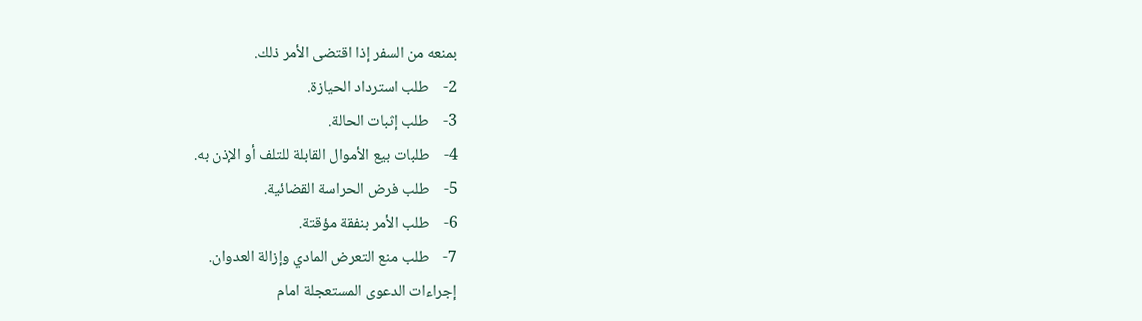بمنعه من السفر إذا اقتضى الأمر ذلك.
2-    طلب استرداد الحيازة.
3-    طلب إثبات الحالة.
4-    طلبات بيع الأموال القابلة للتلف أو الإذن به.
5-    طلب فرض الحراسة القضائية.
6-    طلب الأمر بنفقة مؤقتة.
7-    طلب منع التعرض المادي وإزالة العدوان.
إجراءات الدعوى المستعجلة امام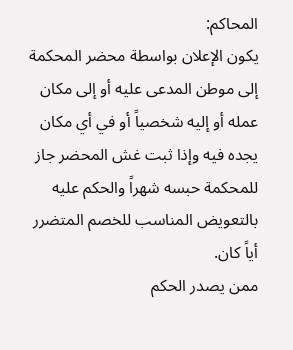المحاكم:
يكون الإعلان بواسطة محضر المحكمة إلى موطن المدعى عليه أو إلى مكان عمله أو إليه شخصياً أو في أي مكان يجده فيه وإذا ثبت غش المحضر جاز للمحكمة حبسه شهراً والحكم عليه بالتعويض المناسب للخصم المتضرر أياً كان.
ممن يصدر الحكم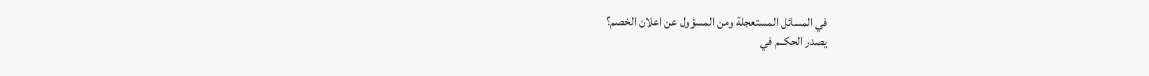في المسائل المستعجلة ومن المسؤول عن اعلان الخصم؟
يصدر الحكــم في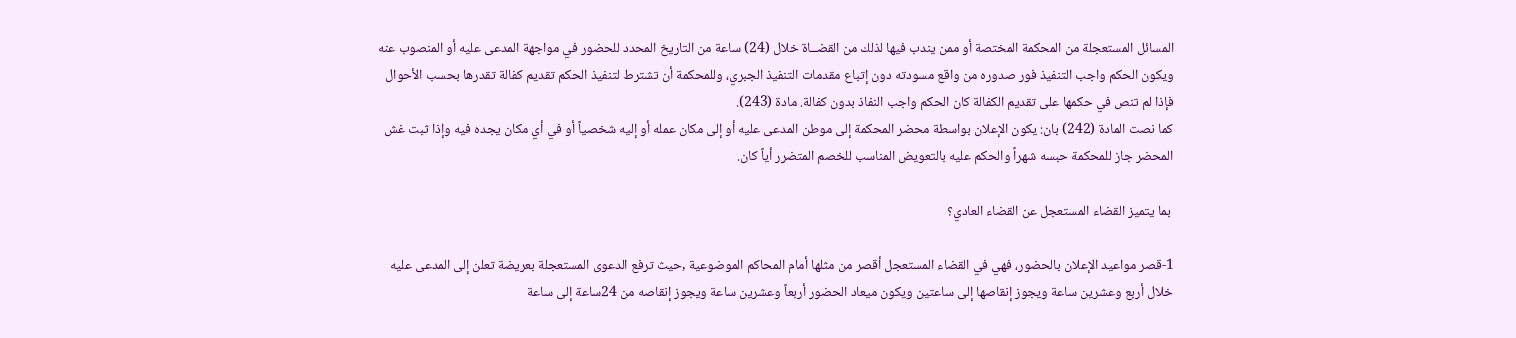المسائل المستعجلة من المحكمة المختصة أو ممن يندب فيها لذلك من القضــاة خلال (24) ساعة من التاريخ المحدد للحضور في مواجهة المدعى عليه أو المنصوب عنه ويكون الحكم واجب التنفيذ فور صدوره من واقع مسودته دون إتباع مقدمات التنفيذ الجبري، وللمحكمة أن تشترط لتنفيذ الحكم تقديم كفالة تقدرها بحسب الأحوال فإذا لم تنص في حكمها على تقديم الكفالة كان الحكم واجب النفاذ بدون كفالة. مادة (243).
كما نصت المادة (242) بان: يكون الإعلان بواسطة محضر المحكمة إلى موطن المدعى عليه أو إلى مكان عمله أو إليه شخصياً أو في أي مكان يجده فيه وإذا ثبت غش المحضر جاز للمحكمة حبسه شهراً والحكم عليه بالتعويض المناسب للخصم المتضرر أياً كان.

 بما يتميز القضاء المستعجل عن القضاء العادي؟

1-قصر مواعيد الإعلان بالحضور، فهي في القضاء المستعجل أقصر من مثلها أمام المحاكم الموضوعية ,حيث ترفع الدعوى المستعجلة بعريضة تعلن إلى المدعى عليه خلال أربع وعشرين ساعة ويجوز إنقاصها إلى ساعتين ويكون ميعاد الحضور أربعاً وعشرين ساعة ويجوز إنقاصه من 24ساعة إلى ساعة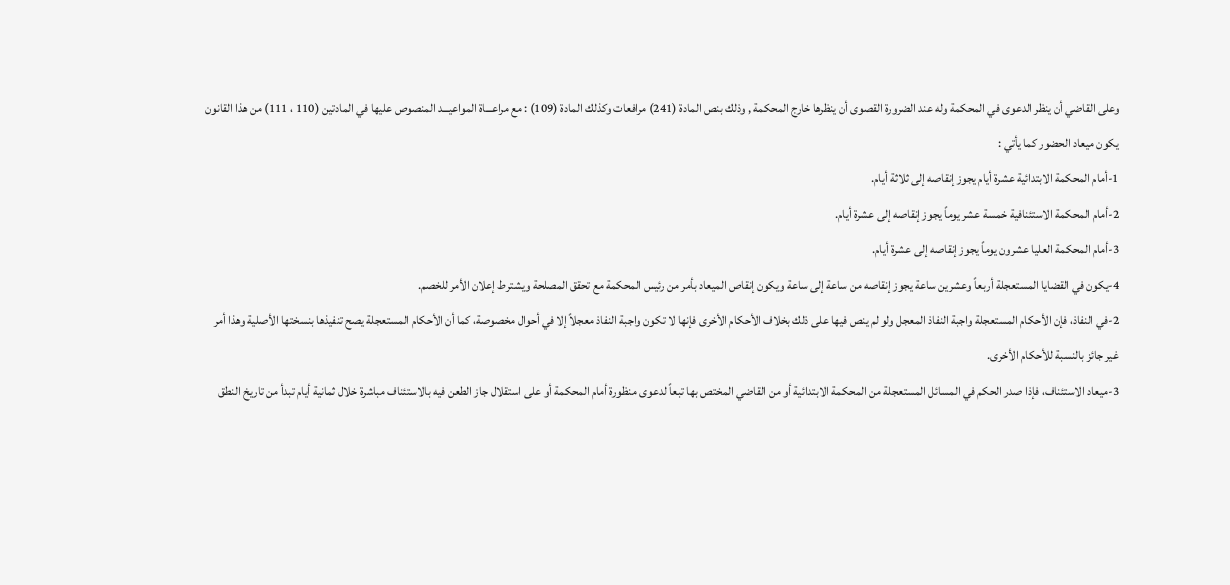وعلى القاضي أن ينظر الدعوى في المحكمة وله عند الضرورة القصوى أن ينظرها خارج المحكمة , وذلك بنص المادة (241) مرافعات وكذلك المادة (109) : مع مراعـــاة المواعيـــد المنصوص عليها في المادتين (110 ، 111) من هذا القانون يكون ميعاد الحضور كما يأتي :
1-أمام المحكمة الابتدائية عشرة أيام يجوز إنقاصه إلى ثلاثة أيام.
2-أمام المحكمة الاستئنافية خمسة عشر يوماً يجوز إنقاصه إلى عشرة أيام.
3-أمام المحكمة العليا عشرون يوماً يجوز إنقاصه إلى عشرة أيام.
4-يكون في القضايا المستعجلة أربعاً وعشرين ساعة يجوز إنقاصه من ساعة إلى ساعة ويكون إنقاص الميعاد بأمر من رئيس المحكمة مع تحقق المصلحة ويشترط إعلان الأمر للخصم.
2-في النفاذ، فإن الأحكام المستعجلة واجبة النفاذ المعجل ولو لم ينص فيها على ذلك بخلاف الأحكام الأخرى فإنها لا تكون واجبة النفاذ معجلاً إلا في أحوال مخصوصة، كما أن الأحكام المستعجلة يصح تنفيذها بنسختها الأصلية وهذا أمر غير جائز بالنسبة للأحكام الأخرى.
3-ميعاد الاستئناف، فإذا صدر الحكم في المسائل المستعجلة من المحكمة الابتدائية أو من القاضي المختص بها تبعاً لدعوى منظورة أمام المحكمة أو على استقلال جاز الطعن فيه بالاستئناف مباشرة خلال ثمانية أيام تبدأ من تاريخ النطق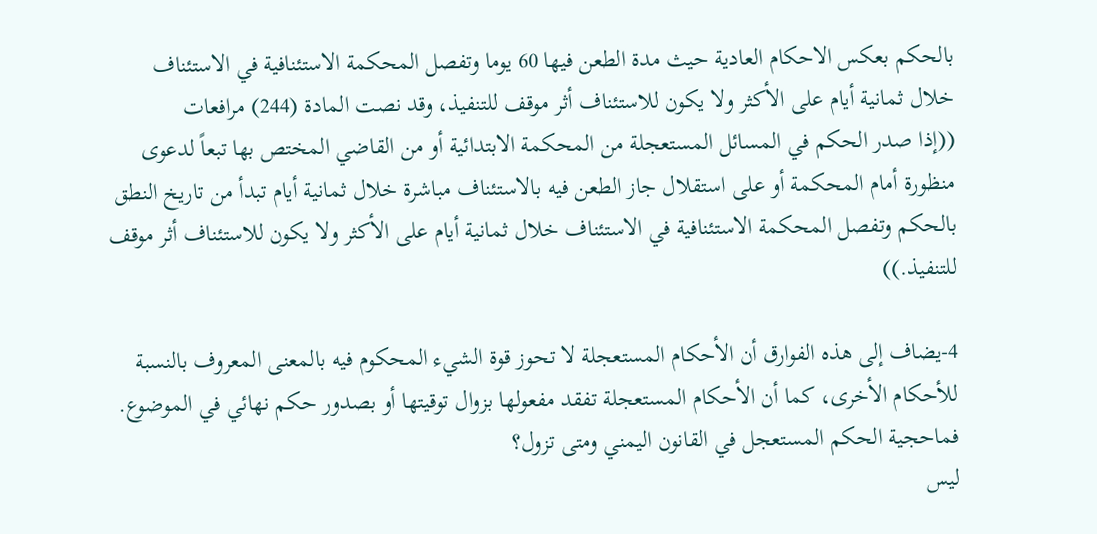بالحكم بعكس الاحكام العادية حيث مدة الطعن فيها 60 يوما وتفصل المحكمة الاستئنافية في الاستئناف خلال ثمانية أيام على الأكثر ولا يكون للاستئناف أثر موقف للتنفيذ، وقد نصت المادة (244) مرافعات
((إذا صدر الحكم في المسائل المستعجلة من المحكمة الابتدائية أو من القاضي المختص بها تبعاً لدعوى منظورة أمام المحكمة أو على استقلال جاز الطعن فيه بالاستئناف مباشرة خلال ثمانية أيام تبدأ من تاريخ النطق بالحكم وتفصل المحكمة الاستئنافية في الاستئناف خلال ثمانية أيام على الأكثر ولا يكون للاستئناف أثر موقف للتنفيذ.))

4-يضاف إلى هذه الفوارق أن الأحكام المستعجلة لا تحوز قوة الشيء المحكوم فيه بالمعنى المعروف بالنسبة للأحكام الأخرى، كما أن الأحكام المستعجلة تفقد مفعولها بزوال توقيتها أو بصدور حكم نهائي في الموضوع.
فماحجية الحكم المستعجل في القانون اليمني ومتى تزول؟
ليس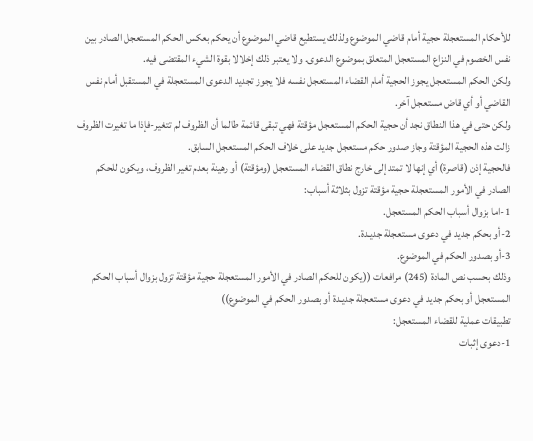للأحكام المستعجلة حجية أمام قاضي الموضوع ولذلك يستطيع قاضي الموضوع أن يحكم بعكس الحكم المستعجل الصادر بين نفس الخصوم في النزاع المستعجل المتعلق بموضوع الدعوى. ولا يعتبر ذلك إخلالا بقوة الشيء المقتضى فيه.
ولكن الحكم المستعجل يجوز الحجية أمام القضاء المستعجل نفسه فلا يجوز تجديد الدعوى المستعجلة في المستقبل أمام نفس القاضي أو أي قاض مستعجل آخر.
ولكن حتى في هذا النطاق نجد أن حجية الحكم المستعجل مؤقتة فهي تبقى قائمة طالما أن الظروف لم تتغير-فإذا ما تغيرت الظروف زالت هذه الحجية المؤقتة وجاز صدور حكم مستعجل جديد على خلاف الحكم المستعجل السابق.
فالحجية إذن (قاصرة) أي إنها لا تمتد إلى خارج نطاق القضاء المستعجل (ومؤقتة) أو رهينة بعدم تغير الظروف، ويكون للحكم الصادر في الأمور المستعجلة حجية مؤقتة تزول بثلاثة أسباب:
1-اما بزوال أسباب الحكم المستعجل.
2-أو بحكم جديد في دعوى مستعجلة جديـدة.
3-أو بصدور الحكم في الموضوع.
وذلك بحسب نص المادة (245) مرافعات ((يكون للحكم الصادر في الأمور المستعجلة حجية مؤقتة تزول بزوال أسباب الحكم المستعجل أو بحكم جديد في دعوى مستعجلة جديـدة أو بصدور الحكم في الموضوع))
تطبيقات عملية للقضاء المستعجل:
1-دعوى إثبات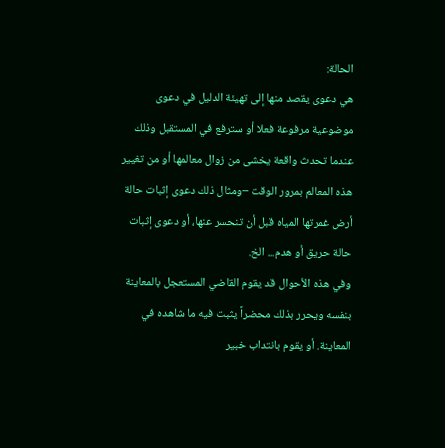الحالة:
هي دعوى يقصد منها إلى تهيئة الدليل في دعوى موضوعية مرفوعة فعلا أو سترفع في المستقبل وذلك عندما تحدث واقعة يخشى من زوال معالمها أو من تغيير هذه المعالم بمرور الوقت –ومثال ذلك دعوى إثبات حالة أرض غمرتها المياه قبل أن تنحسر عنها، أو دعوى إثبات حالة حريق أو هدم... الخ.
وفي هذه الأحوال قد يقوم القاضي المستعجل بالمعاينة بنفسه ويحرر بذلك محضراً يثبت فيه ما شاهده في المعاينة. أو يقوم بانتداب خبير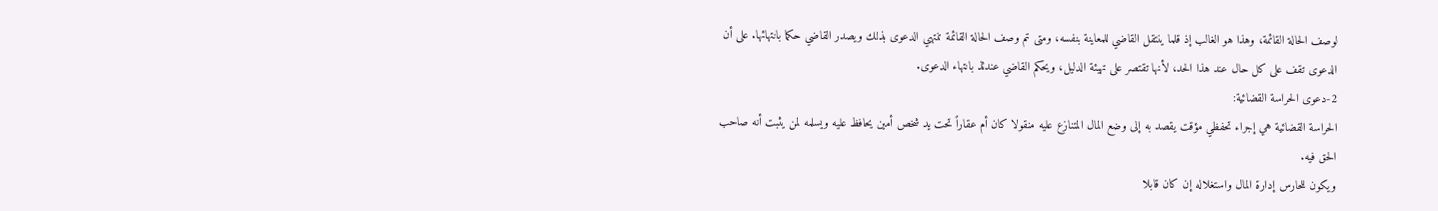لوصف الحالة القائمة، وهذا هو الغالب إذ قلما ينتقل القاضي للمعاينة بنفسه، ومتى تم وصف الحالة القائمة تنتهي الدعوى بذلك ويصدر القاضي حكما بانتهائها. على أن الدعوى تقف على كل حال عند هذا الحد، لأنها تقتصر على تهيئة الدليل، ويحكم القاضي عندئذ بانتهاء الدعوى.
2-دعوى الحراسة القضائية:
الحراسة القضائية هي إجراء تحفظي مؤقت يقصد به إلى وضع المال المتنازع عليه منقولا كان أم عقاراً تحت يد شخص أمين يحافظ عليه ويسلمه لمن يثبت أنه صاحب الحق فيه.
ويكون للحارس إدارة المال واستغلاله إن كان قابلا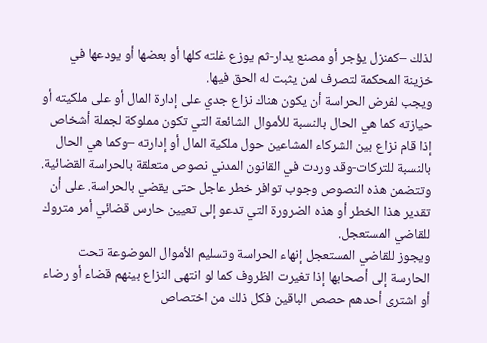لذلك –كمنزل يؤجر أو مصنع يدار-ثم يوزع غلته كلها أو بعضها أو يودعها في خزينة المحكمة لتصرف لمن يثبت له الحق فيها.
ويجب لفرض الحراسة أن يكون هناك نزاع جدي على إدارة المال أو على ملكيته أو حيازته كما هي الحال بالنسبة للأموال الشائعة التي تكون مملوكة لجملة أشخاص إذا قام نزاع بين الشركاء المشاعين حول ملكية المال أو إدارته –وكما هي الحال بالنسبة للتركات-وقد وردت في القانون المدني نصوص متعلقة بالحراسة القضائية. وتتضمن هذه النصوص وجوب توافر خطر عاجل حتى يقضي بالحراسة. على أن تقدير هذا الخطر أو هذه الضرورة التي تدعو إلى تعيين حارس قضائي أمر متروك للقاضي المستعجل.
ويجوز للقاضي المستعجل إنهاء الحراسة وتسليم الأموال الموضوعة تحت الحارسة إلى أصحابها إذا تغيرت الظروف كما لو انتهى النزاع بينهم قضاء أو رضاء أو اشترى أحدهم حصص الباقين فكل ذلك من اختصاص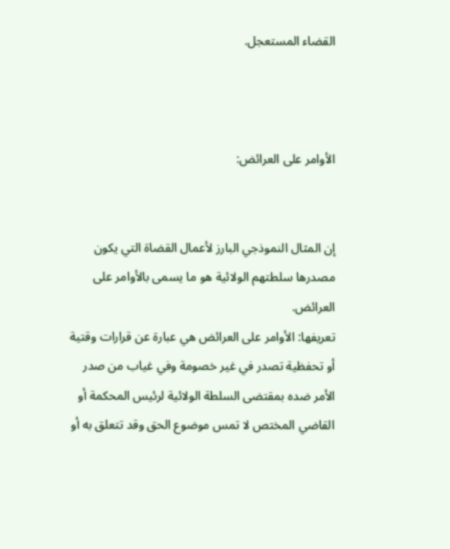القضاء المستعجل.



الأوامر على العرائض:


إن المثال النموذجي البارز لأعمال القضاة التي يكون مصدرها سلطتهم الولائية هو ما يسمى بالأوامر على العرائض.
تعريفها: الأوامر على العرائض هي عبارة عن قرارات وقتية أو تحفظية تصدر في غير خصومة وفي غياب من صدر الأمر ضده بمقتضى السلطة الولائية لرئيس المحكمة أو القاضي المختص لا تمس موضوع الحق وقد تتعلق به أو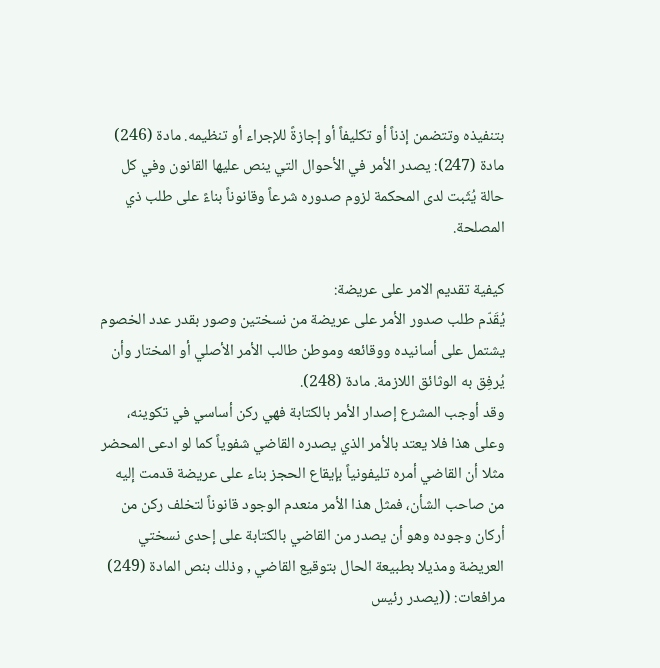بتنفيذه وتتضمن إذناً أو تكليفاً أو إجازةً للإجراء أو تنظيمه. مادة (246)
مادة (247): يصدر الأمر في الأحوال التي ينص عليها القانون وفي كل حالة يُثَبت لدى المحكمة لزوم صدوره شرعاً وقانوناً بناءً على طلب ذي المصلحة.

كيفية تقديم الامر على عريضة:
يُقَدّم طلب صدور الأمر على عريضة من نسختين وصور بقدر عدد الخصوم يشتمل على أسانيده ووقائعه وموطن طالب الأمر الأصلي أو المختار وأن يُرفِق به الوثائق اللازمة. مادة (248).
وقد أوجب المشرع إصدار الأمر بالكتابة فهي ركن أساسي في تكوينه، وعلى هذا فلا يعتد بالأمر الذي يصدره القاضي شفوياً كما لو ادعى المحضر مثلا أن القاضي أمره تليفونياً بإيقاع الحجز بناء على عريضة قدمت إليه من صاحب الشأن، فمثل هذا الأمر منعدم الوجود قانوناً لتخلف ركن من أركان وجوده وهو أن يصدر من القاضي بالكتابة على إحدى نسختي العريضة ومذيلا بطبيعة الحال بتوقيع القاضي , وذلك بنص المادة (249) مرافعات: ((يصدر رئيس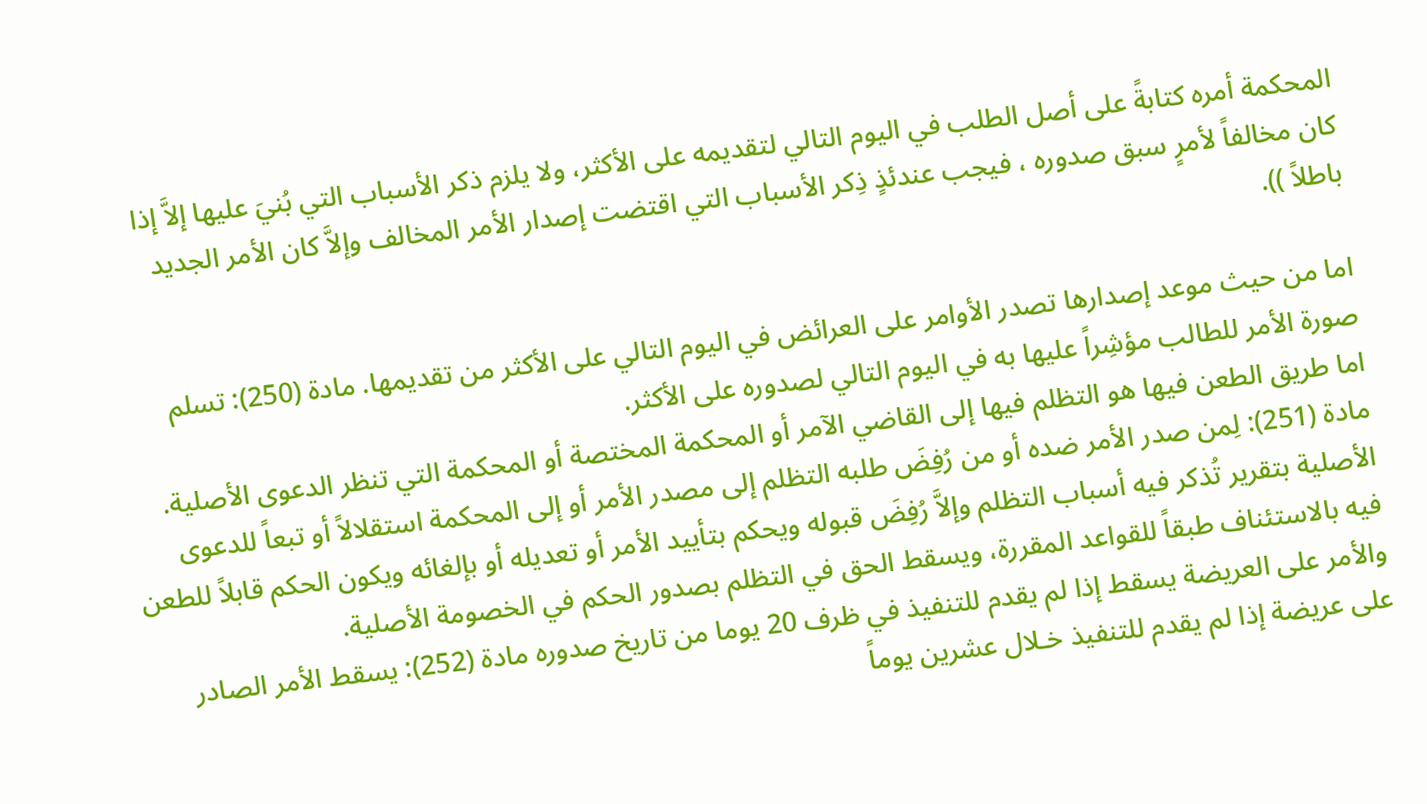المحكمة أمره كتابةً على أصل الطلب في اليوم التالي لتقديمه على الأكثر، ولا يلزم ذكر الأسباب التي بُنيَ عليها إلاَّ إذا كان مخالفاً لأمرٍ سبق صدوره ، فيجب عندئذٍ ذِكر الأسباب التي اقتضت إصدار الأمر المخالف وإلاَّ كان الأمر الجديد باطلاً )).

اما من حيث موعد إصدارها تصدر الأوامر على العرائض في اليوم التالي على الأكثر من تقديمها. مادة (250): تسلم صورة الأمر للطالب مؤشِراً عليها به في اليوم التالي لصدوره على الأكثر.
اما طريق الطعن فيها هو التظلم فيها إلى القاضي الآمر أو المحكمة المختصة أو المحكمة التي تنظر الدعوى الأصلية. مادة (251): لِمن صدر الأمر ضده أو من رُفِضَ طلبه التظلم إلى مصدر الأمر أو إلى المحكمة استقلالاً أو تبعاً للدعوى الأصلية بتقرير تُذكر فيه أسباب التظلم وإلاَّ رُفِضَ قبوله ويحكم بتأييد الأمر أو تعديله أو بإلغائه ويكون الحكم قابلاً للطعن فيه بالاستئناف طبقاً للقواعد المقررة، ويسقط الحق في التظلم بصدور الحكم في الخصومة الأصلية.
والأمر على العريضة يسقط إذا لم يقدم للتنفيذ في ظرف 20 يوما من تاريخ صدوره مادة (252): يسقط الأمر الصادر على عريضة إذا لم يقدم للتنفيذ خـلال عشرين يوماً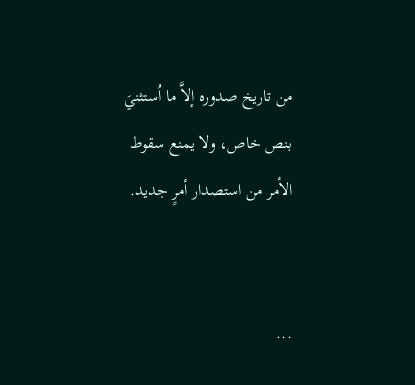من تاريخ صدوره إلاَّ ما اُستثنيَ بنص خاص، ولا يمنع سقوط الأمر من استصدار أمرٍ جديد.


...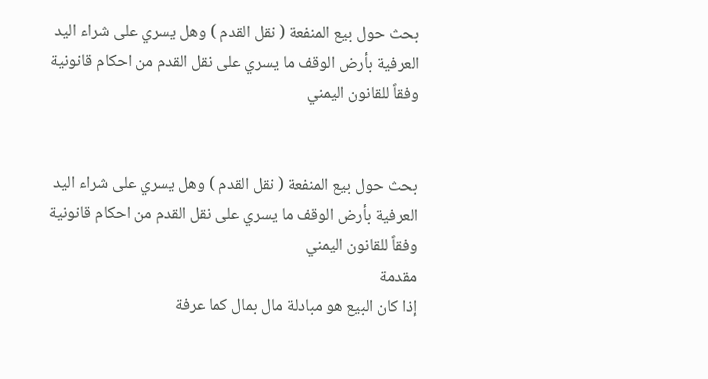بحث حول بيع المنفعة ( نقل القدم ) وهل يسري على شراء اليد العرفية بأرض الوقف ما يسري على نقل القدم من احكام قانونية وفقاً للقانون اليمني


بحث حول بيع المنفعة ( نقل القدم ) وهل يسري على شراء اليد العرفية بأرض الوقف ما يسري على نقل القدم من احكام قانونية وفقاً للقانون اليمني
مقدمة
إذا كان البيع هو مبادلة مال بمال كما عرفة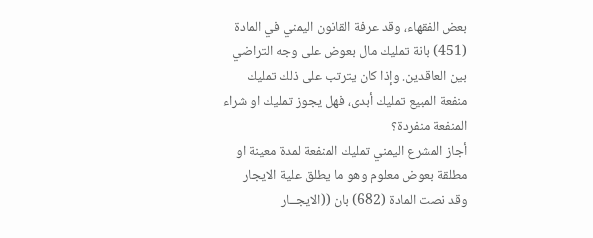بعض الفقهاء، وقد عرفة القانون اليمني في المادة (451) بانة تمليك مال بعوض على وجه التراضي بين العاقدين. وإذا كان يترتب على ذلك تمليك منفعة المبيع تمليك أبدى، فهل يجوز تمليك او شراء المنفعة منفردة؟
أجاز المشرع اليمني تمليك المنفعة لمدة معينة او مطلقة بعوض معلوم وهو ما يطلق علية الايجار وقد نصت المادة (682) بان ((الايجــار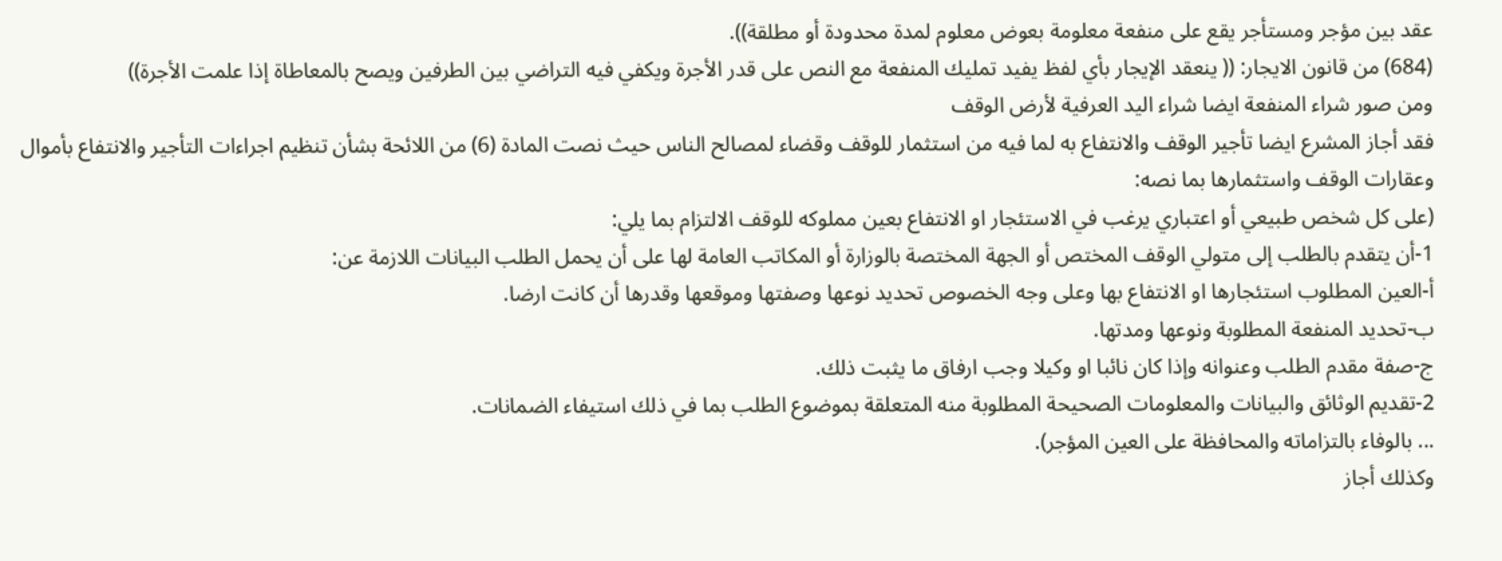عقد بين مؤجر ومستأجر يقع على منفعة معلومة بعوض معلوم لمدة محدودة أو مطلقة)).
(684) من قانون الايجار: (( ينعقد الإيجار بأي لفظ يفيد تمليك المنفعة مع النص على قدر الأجرة ويكفي فيه التراضي بين الطرفين ويصح بالمعاطاة إذا علمت الأجرة))
ومن صور شراء المنفعة ايضا شراء اليد العرفية لأرض الوقف
فقد أجاز المشرع ايضا تأجير الوقف والانتفاع به لما فيه من استثمار للوقف وقضاء لمصالح الناس حيث نصت المادة (6) من اللائحة بشأن تنظيم اجراءات التأجير والانتفاع بأموال وعقارات الوقف واستثمارها بما نصه:
(على كل شخص طبيعي أو اعتباري يرغب في الاستئجار او الانتفاع بعين مملوكه للوقف الالتزام بما يلي:
1-أن يتقدم بالطلب إلى متولي الوقف المختص أو الجهة المختصة بالوزارة أو المكاتب العامة لها على أن يحمل الطلب البيانات اللازمة عن:
أ‌-العين المطلوب استئجارها او الانتفاع بها وعلى وجه الخصوص تحديد نوعها وصفتها وموقعها وقدرها أن كانت ارضا.
ب-تحديد المنفعة المطلوبة ونوعها ومدتها.
ج-صفة مقدم الطلب وعنوانه وإذا كان نائبا او وكيلا وجب ارفاق ما يثبت ذلك.
2-تقديم الوثائق والبيانات والمعلومات الصحيحة المطلوبة منه المتعلقة بموضوع الطلب بما في ذلك استيفاء الضمانات.
... بالوفاء بالتزاماته والمحافظة على العين المؤجر).
وكذلك أجاز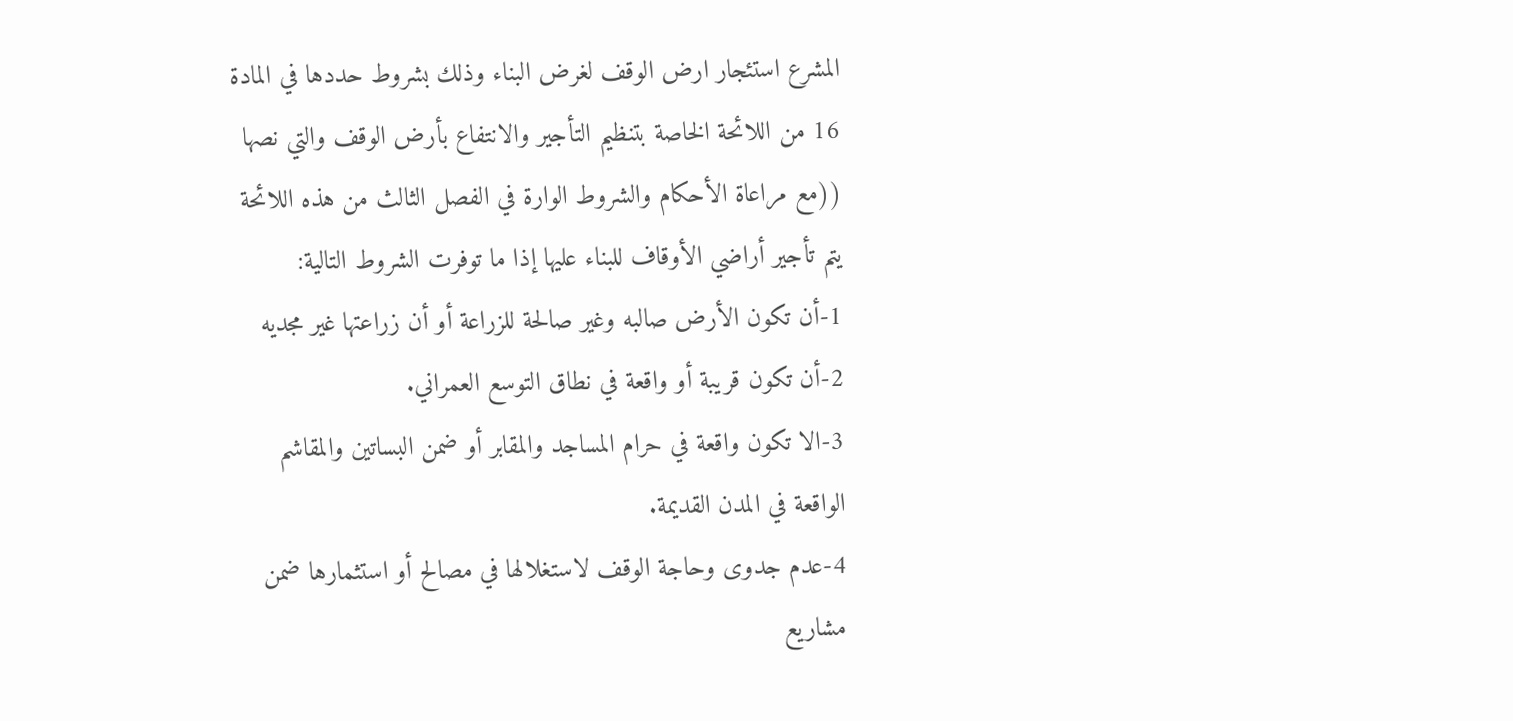المشرع استئجار ارض الوقف لغرض البناء وذلك بشروط حددها في المادة 16 من اللائحة الخاصة بتنظيم التأجير والانتفاع بأرض الوقف والتي نصها ((مع مراعاة الأحكام والشروط الوارة في الفصل الثالث من هذه اللائحة يتم تأجير أراضي الأوقاف للبناء عليها إذا ما توفرت الشروط التالية:
1-أن تكون الأرض صالبه وغير صالحة للزراعة أو أن زراعتها غير مجديه
2-أن تكون قريبة أو واقعة في نطاق التوسع العمراني.
3-الا تكون واقعة في حرام المساجد والمقابر أو ضمن البساتين والمقاشم الواقعة في المدن القديمة.
4-عدم جدوى وحاجة الوقف لاستغلالها في مصالح أو استثمارها ضمن مشاريع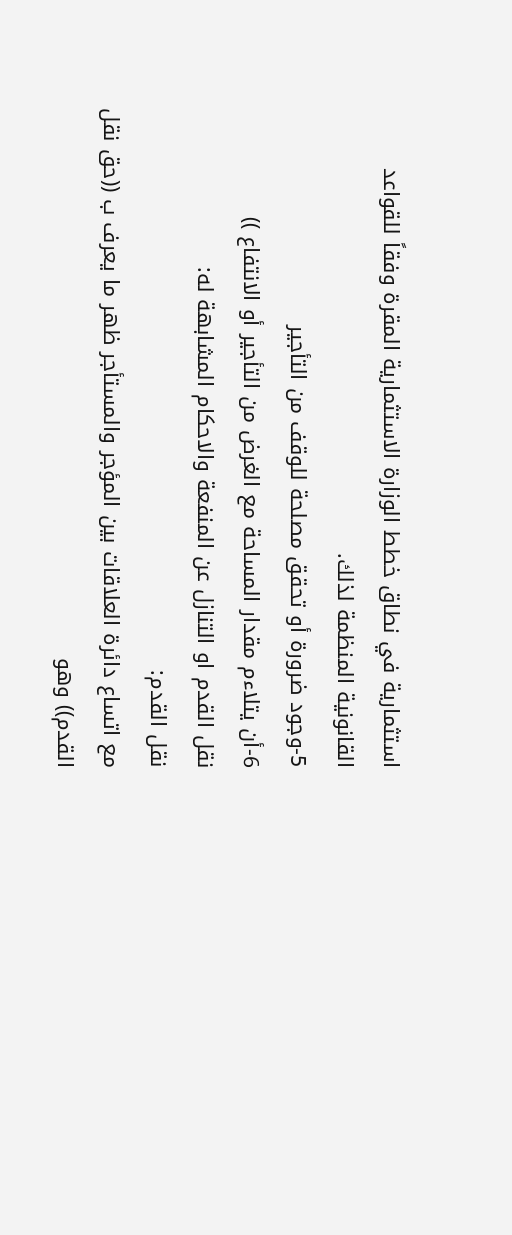استثمارية في نطاق خطط الوزارة الاستثمارية المقرة وفقاً للقواعد القانونية المنظمة لذلك.
5-وجود ضرورة أو تحقق مصلحة للوقف من التأجير
6-أن يتلاءم مقدار المساحة مع الغرض من التأجير أو الانتفاع ))
نقل القدم او التنازل عن المنفعة والاحكام المشابهة له:
نقل القدم:
مع اتساع دائرة العلاقات بين المؤجر والمستأجر ظهر ما يعرف ب ((حق نقل القدم)) وهو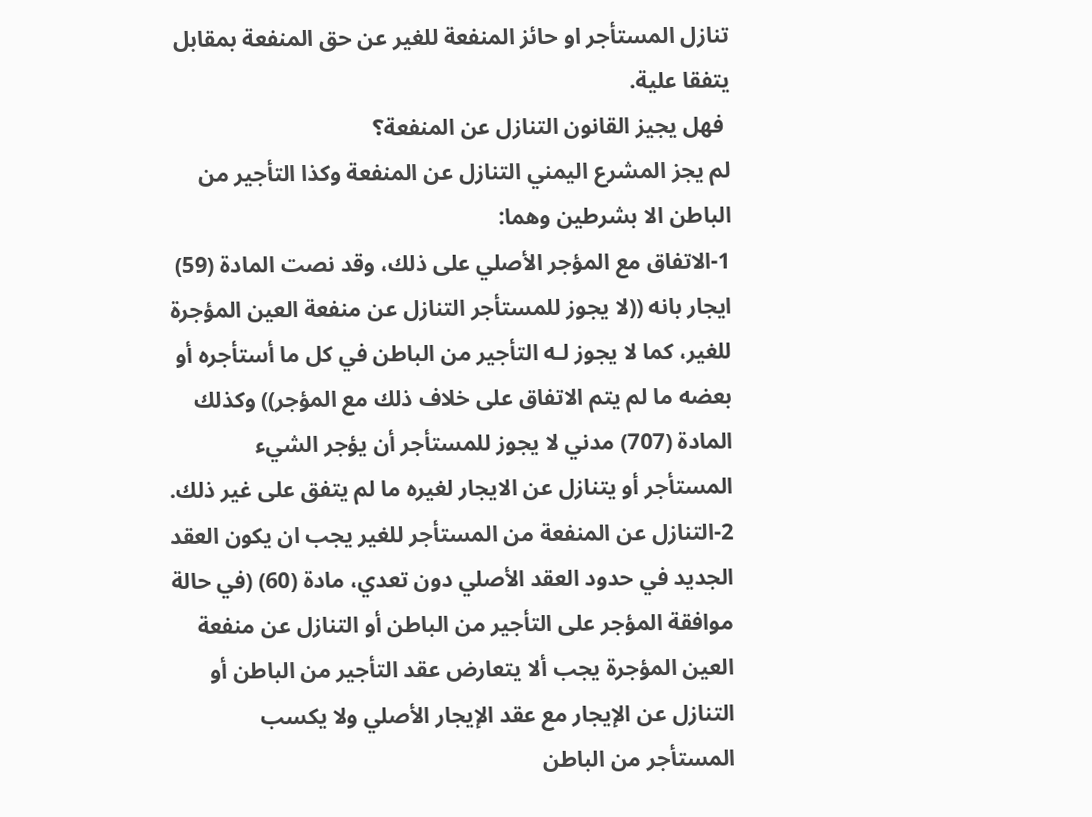تنازل المستأجر او حائز المنفعة للغير عن حق المنفعة بمقابل يتفقا علية.
 فهل يجيز القانون التنازل عن المنفعة؟
لم يجز المشرع اليمني التنازل عن المنفعة وكذا التأجير من الباطن الا بشرطين وهما:
1-الاتفاق مع المؤجر الأصلي على ذلك، وقد نصت المادة (59) ايجار بانه ((لا يجوز للمستأجر التنازل عن منفعة العين المؤجرة للغير، كما لا يجوز لـه التأجير من الباطن في كل ما أستأجره أو بعضه ما لم يتم الاتفاق على خلاف ذلك مع المؤجر)) وكذلك المادة (707) مدني لا يجوز للمستأجر أن يؤجر الشيء المستأجر أو يتنازل عن الايجار لغيره ما لم يتفق على غير ذلك.
2-التنازل عن المنفعة من المستأجر للغير يجب ان يكون العقد الجديد في حدود العقد الأصلي دون تعدي، مادة (60) (في حالة موافقة المؤجر على التأجير من الباطن أو التنازل عن منفعة العين المؤجرة يجب ألا يتعارض عقد التأجير من الباطن أو التنازل عن الإيجار مع عقد الإيجار الأصلي ولا يكسب المستأجر من الباطن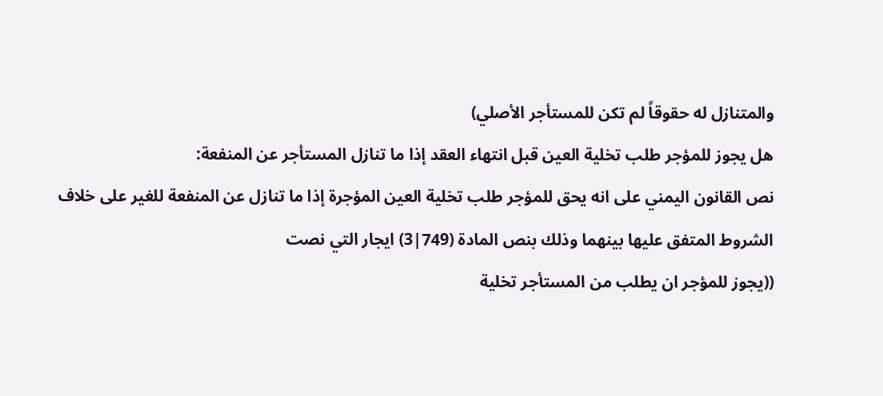والمتنازل له حقوقاً لم تكن للمستأجر الأصلي)
هل يجوز للمؤجر طلب تخلية العين قبل انتهاء العقد إذا ما تنازل المستأجر عن المنفعة:
نص القانون اليمني على انه يحق للمؤجر طلب تخلية العين المؤجرة إذا ما تنازل عن المنفعة للغير على خلاف الشروط المتفق عليها بينهما وذلك بنص المادة (749|3) ايجار التي نصت
((يجوز للمؤجر ان يطلب من المستأجر تخلية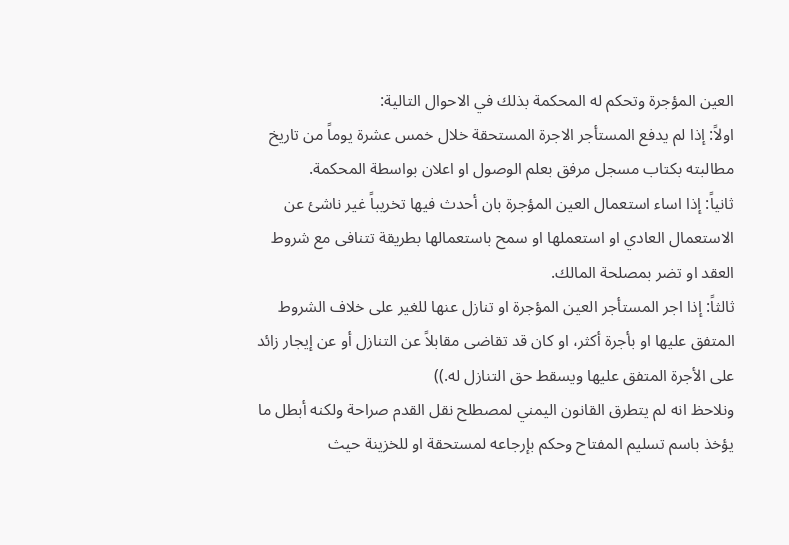العين المؤجرة وتحكم له المحكمة بذلك في الاحوال التالية:
اولاً: إذا لم يدفع المستأجر الاجرة المستحقة خلال خمس عشرة يوماً من تاريخ مطالبته بكتاب مسجل مرفق بعلم الوصول او اعلان بواسطة المحكمة.
ثانياً: إذا اساء استعمال العين المؤجرة بان أحدث فيها تخريباً غير ناشئ عن الاستعمال العادي او استعملها او سمح باستعمالها بطريقة تتنافى مع شروط العقد او تضر بمصلحة المالك.
ثالثاً: إذا اجر المستأجر العين المؤجرة او تنازل عنها للغير على خلاف الشروط المتفق عليها او بأجرة أكثر، او كان قد تقاضى مقابلاً عن التنازل أو عن إيجار زائد على الأجرة المتفق عليها ويسقط حق التنازل له.))
ونلاحظ انه لم يتطرق القانون اليمني لمصطلح نقل القدم صراحة ولكنه أبطل ما يؤخذ باسم تسليم المفتاح وحكم بإرجاعه لمستحقة او للخزينة حيث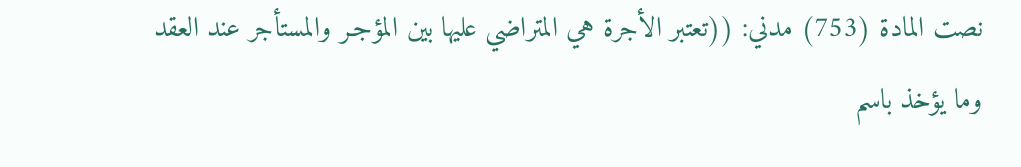نصت المادة (753) مدني: ((تعتبر الأجرة هي المتراضي عليها بين المؤجـر والمستأجر عند العقد وما يؤخذ باسم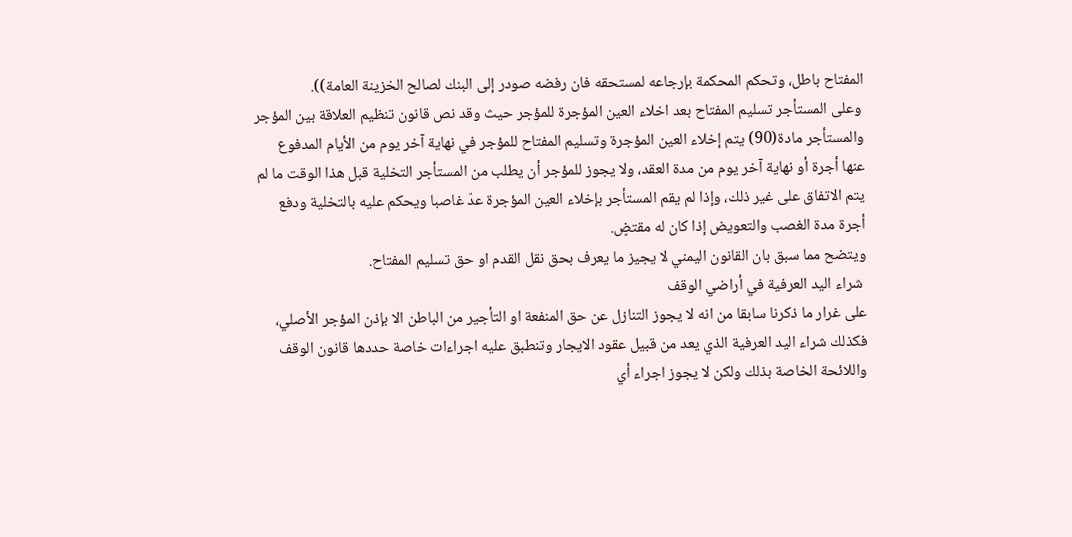المفتاح باطل، وتحكم المحكمة بإرجاعه لمستحقه فان رفضه صودر إلى البنك لصالح الخزينة العامة)).
 وعلى المستأجر تسليم المفتاح بعد اخلاء العين المؤجرة للمؤجر حيث وقد نص قانون تنظيم العلاقة بين المؤجر والمستأجر مادة(90) يتم إخلاء العين المؤجرة وتسليم المفتاح للمؤجر في نهاية آخر يوم من الأيام المدفوع عنها أجرة أو نهاية آخر يوم من مدة العقد، ولا يجوز للمؤجر أن يطلب من المستأجر التخلية قبل هذا الوقت ما لم يتم الاتفاق على غير ذلك، وإذا لم يقم المستأجر بإخلاء العين المؤجرة عدّ غاصبا ويحكم عليه بالتخلية ودفع أجرة مدة الغصب والتعويض إذا كان له مقتضٍ.
ويتضح مما سبق بان القانون اليمني لا يجيز ما يعرف بحق نقل القدم او حق تسليم المفتاح.
 شراء اليد العرفية في أراضي الوقف
على غرار ما ذكرنا سابقا من انه لا يجوز التنازل عن حق المنفعة او التأجير من الباطن الا بإذن المؤجر الأصلي، فكذلك شراء اليد العرفية الذي يعد من قبيل عقود الايجار وتنطبق عليه اجراءات خاصة حددها قانون الوقف واللائحة الخاصة بذلك ولكن لا يجوز اجراء أي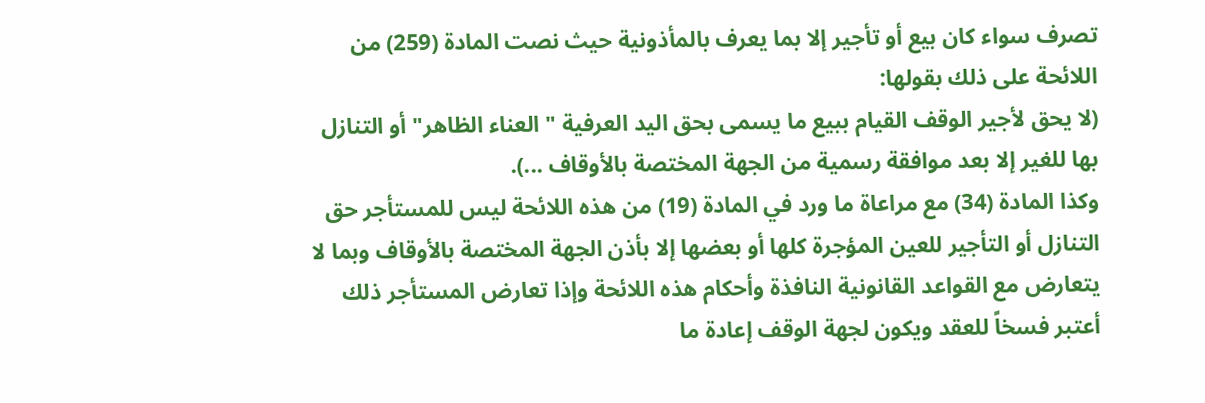تصرف سواء كان بيع أو تأجير إلا بما يعرف بالمأذونية حيث نصت المادة (259) من اللائحة على ذلك بقولها:
(لا يحق لأجير الوقف القيام ببيع ما يسمى بحق اليد العرفية " العناء الظاهر" أو التنازل بها للغير إلا بعد موافقة رسمية من الجهة المختصة بالأوقاف ...).
وكذا المادة (34) مع مراعاة ما ورد في المادة (19) من هذه اللائحة ليس للمستأجر حق التنازل أو التأجير للعين المؤجرة كلها أو بعضها إلا بأذن الجهة المختصة بالأوقاف وبما لا يتعارض مع القواعد القانونية النافذة وأحكام هذه اللائحة وإذا تعارض المستأجر ذلك أعتبر فسخاً للعقد ويكون لجهة الوقف إعادة ما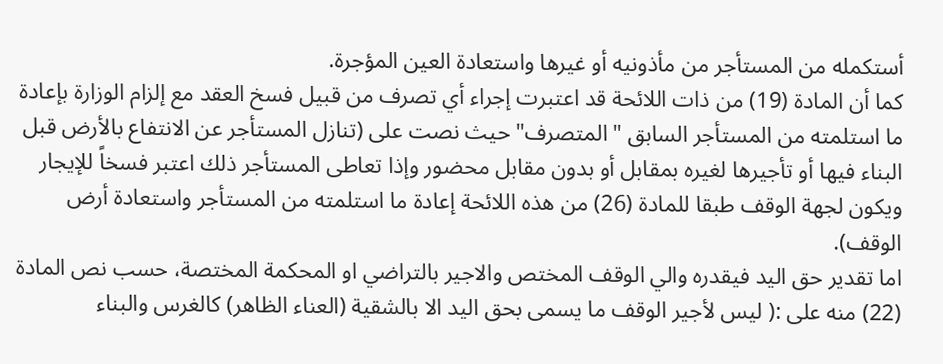أستكمله من المستأجر من مأذونيه أو غيرها واستعادة العين المؤجرة.
كما أن المادة (19) من ذات اللائحة قد اعتبرت إجراء أي تصرف من قبيل فسخ العقد مع إلزام الوزارة بإعادة ما استلمته من المستأجر السابق " المتصرف" حيث نصت على (تنازل المستأجر عن الانتفاع بالأرض قبل البناء فيها أو تأجيرها لغيره بمقابل أو بدون مقابل محضور وإذا تعاطى المستأجر ذلك اعتبر فسخاً للإيجار ويكون لجهة الوقف طبقا للمادة (26) من هذه اللائحة إعادة ما استلمته من المستأجر واستعادة أرض الوقف).
اما تقدير حق اليد فيقدره والي الوقف المختص والاجير بالتراضي او المحكمة المختصة، حسب نص المادة (22) منه على :( ليس لأجير الوقف ما يسمى بحق اليد الا بالشقية (العناء الظاهر) كالغرس والبناء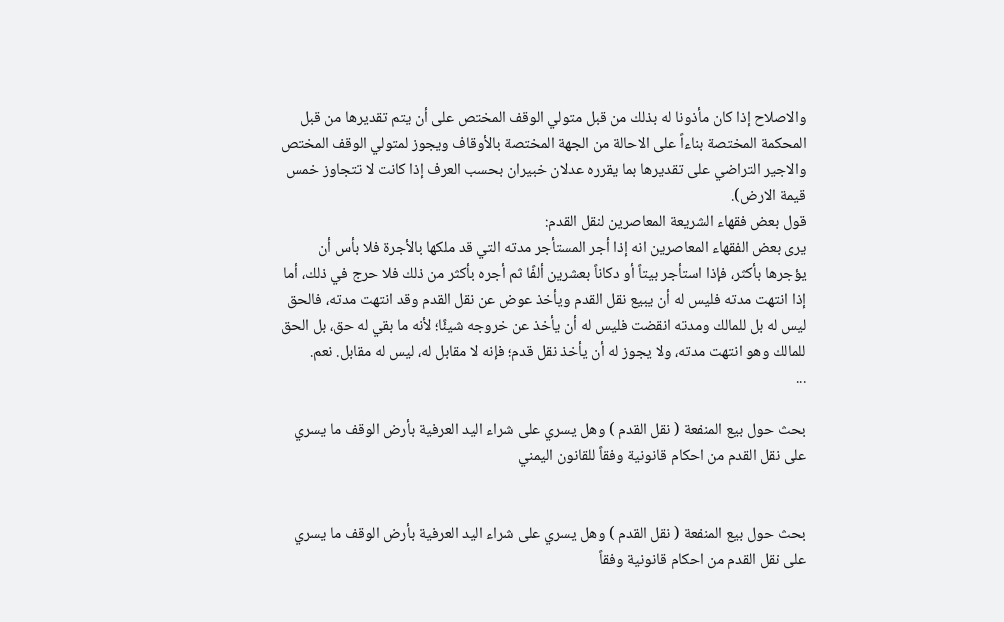والاصلاح إذا كان مأذونا له بذلك من قبل متولي الوقف المختص على أن يتم تقديرها من قبل المحكمة المختصة بناءاً على الاحالة من الجهة المختصة بالأوقاف ويجوز لمتولي الوقف المختص والاجير التراضي على تقديرها بما يقرره عدلان خبيران بحسب العرف إذا كانت لا تتجاوز خمس قيمة الارض).
قول بعض فقهاء الشريعة المعاصرين لنقل القدم:
يرى بعض الفقهاء المعاصرين انه إذا أجر المستأجر مدته التي قد ملكها بالأجرة فلا بأس أن يؤجرها بأكثر، فإذا استأجر بيتاً أو دكاناً بعشرين ألفًا ثم أجره بأكثر من ذلك فلا حرج في ذلك، أما إذا انتهت مدته فليس له أن يبيع نقل القدم ويأخذ عوض عن نقل القدم وقد انتهت مدته، فالحق ليس له بل للمالك ومدته انقضت فليس له أن يأخذ عن خروجه شيئًا؛ لأنه ما بقي له حق، بل الحق للمالك وهو انتهت مدته، ولا يجوز له أن يأخذ نقل قدم؛ فإنه لا مقابل له، ليس له مقابل. نعم.
...

بحث حول بيع المنفعة ( نقل القدم ) وهل يسري على شراء اليد العرفية بأرض الوقف ما يسري على نقل القدم من احكام قانونية وفقاً للقانون اليمني


بحث حول بيع المنفعة ( نقل القدم ) وهل يسري على شراء اليد العرفية بأرض الوقف ما يسري على نقل القدم من احكام قانونية وفقاً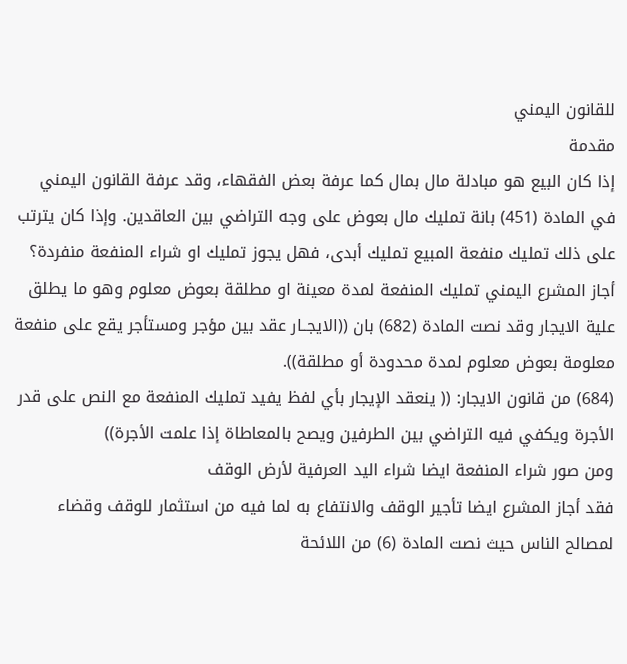للقانون اليمني
مقدمة
إذا كان البيع هو مبادلة مال بمال كما عرفة بعض الفقهاء، وقد عرفة القانون اليمني في المادة (451) بانة تمليك مال بعوض على وجه التراضي بين العاقدين. وإذا كان يترتب على ذلك تمليك منفعة المبيع تمليك أبدى، فهل يجوز تمليك او شراء المنفعة منفردة؟
أجاز المشرع اليمني تمليك المنفعة لمدة معينة او مطلقة بعوض معلوم وهو ما يطلق علية الايجار وقد نصت المادة (682) بان ((الايجــار عقد بين مؤجر ومستأجر يقع على منفعة معلومة بعوض معلوم لمدة محدودة أو مطلقة)).
(684) من قانون الايجار: (( ينعقد الإيجار بأي لفظ يفيد تمليك المنفعة مع النص على قدر الأجرة ويكفي فيه التراضي بين الطرفين ويصح بالمعاطاة إذا علمت الأجرة))
ومن صور شراء المنفعة ايضا شراء اليد العرفية لأرض الوقف
فقد أجاز المشرع ايضا تأجير الوقف والانتفاع به لما فيه من استثمار للوقف وقضاء لمصالح الناس حيث نصت المادة (6) من اللائحة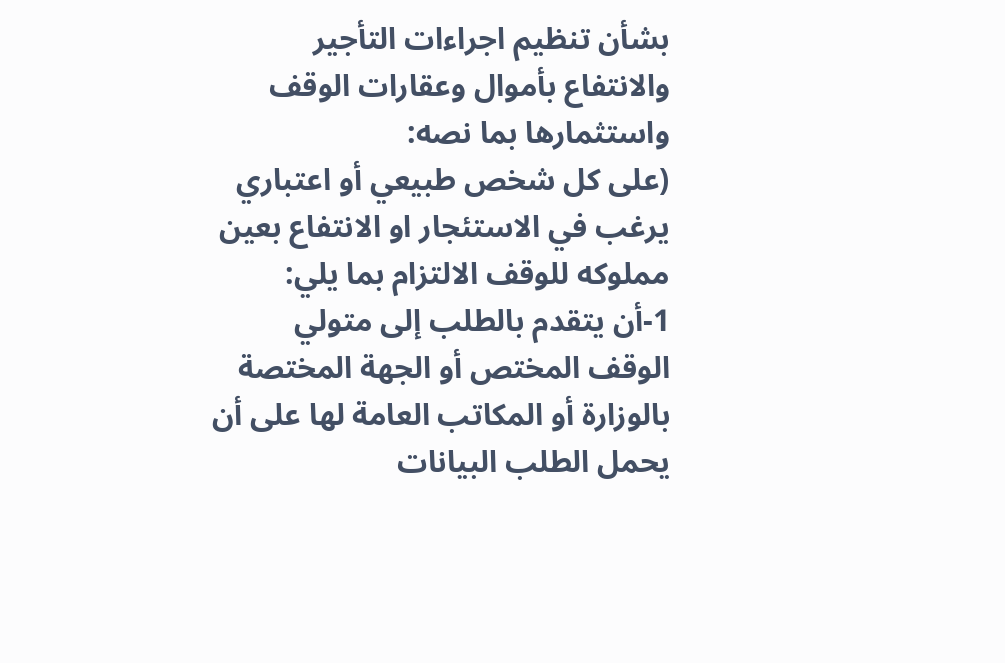بشأن تنظيم اجراءات التأجير والانتفاع بأموال وعقارات الوقف واستثمارها بما نصه:
(على كل شخص طبيعي أو اعتباري يرغب في الاستئجار او الانتفاع بعين مملوكه للوقف الالتزام بما يلي:
1-أن يتقدم بالطلب إلى متولي الوقف المختص أو الجهة المختصة بالوزارة أو المكاتب العامة لها على أن يحمل الطلب البيانات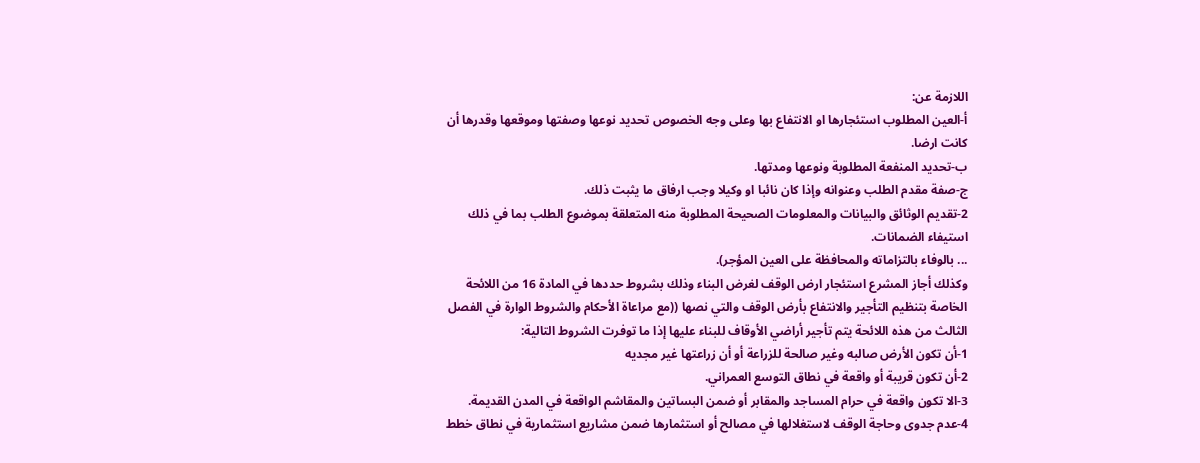اللازمة عن:
أ‌-العين المطلوب استئجارها او الانتفاع بها وعلى وجه الخصوص تحديد نوعها وصفتها وموقعها وقدرها أن كانت ارضا.
ب-تحديد المنفعة المطلوبة ونوعها ومدتها.
ج-صفة مقدم الطلب وعنوانه وإذا كان نائبا او وكيلا وجب ارفاق ما يثبت ذلك.
2-تقديم الوثائق والبيانات والمعلومات الصحيحة المطلوبة منه المتعلقة بموضوع الطلب بما في ذلك استيفاء الضمانات.
... بالوفاء بالتزاماته والمحافظة على العين المؤجر).
وكذلك أجاز المشرع استئجار ارض الوقف لغرض البناء وذلك بشروط حددها في المادة 16 من اللائحة الخاصة بتنظيم التأجير والانتفاع بأرض الوقف والتي نصها ((مع مراعاة الأحكام والشروط الوارة في الفصل الثالث من هذه اللائحة يتم تأجير أراضي الأوقاف للبناء عليها إذا ما توفرت الشروط التالية:
1-أن تكون الأرض صالبه وغير صالحة للزراعة أو أن زراعتها غير مجديه
2-أن تكون قريبة أو واقعة في نطاق التوسع العمراني.
3-الا تكون واقعة في حرام المساجد والمقابر أو ضمن البساتين والمقاشم الواقعة في المدن القديمة.
4-عدم جدوى وحاجة الوقف لاستغلالها في مصالح أو استثمارها ضمن مشاريع استثمارية في نطاق خطط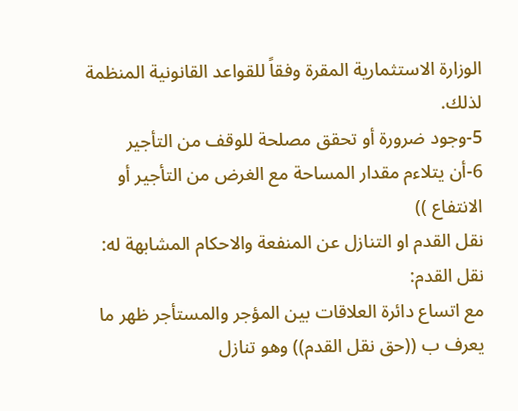الوزارة الاستثمارية المقرة وفقاً للقواعد القانونية المنظمة لذلك.
5-وجود ضرورة أو تحقق مصلحة للوقف من التأجير
6-أن يتلاءم مقدار المساحة مع الغرض من التأجير أو الانتفاع ))
نقل القدم او التنازل عن المنفعة والاحكام المشابهة له:
نقل القدم:
مع اتساع دائرة العلاقات بين المؤجر والمستأجر ظهر ما يعرف ب ((حق نقل القدم)) وهو تنازل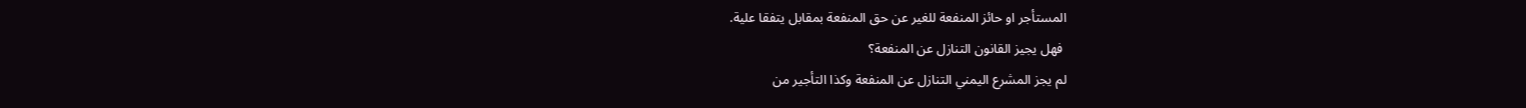المستأجر او حائز المنفعة للغير عن حق المنفعة بمقابل يتفقا علية.
 فهل يجيز القانون التنازل عن المنفعة؟
لم يجز المشرع اليمني التنازل عن المنفعة وكذا التأجير من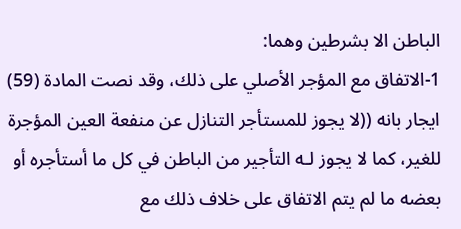الباطن الا بشرطين وهما:
1-الاتفاق مع المؤجر الأصلي على ذلك، وقد نصت المادة (59) ايجار بانه ((لا يجوز للمستأجر التنازل عن منفعة العين المؤجرة للغير، كما لا يجوز لـه التأجير من الباطن في كل ما أستأجره أو بعضه ما لم يتم الاتفاق على خلاف ذلك مع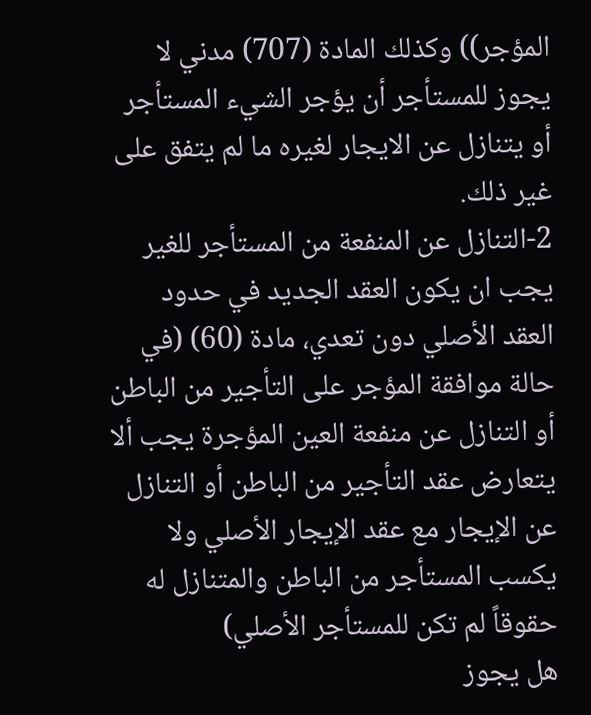المؤجر)) وكذلك المادة (707) مدني لا يجوز للمستأجر أن يؤجر الشيء المستأجر أو يتنازل عن الايجار لغيره ما لم يتفق على غير ذلك.
2-التنازل عن المنفعة من المستأجر للغير يجب ان يكون العقد الجديد في حدود العقد الأصلي دون تعدي، مادة (60) (في حالة موافقة المؤجر على التأجير من الباطن أو التنازل عن منفعة العين المؤجرة يجب ألا يتعارض عقد التأجير من الباطن أو التنازل عن الإيجار مع عقد الإيجار الأصلي ولا يكسب المستأجر من الباطن والمتنازل له حقوقاً لم تكن للمستأجر الأصلي)
هل يجوز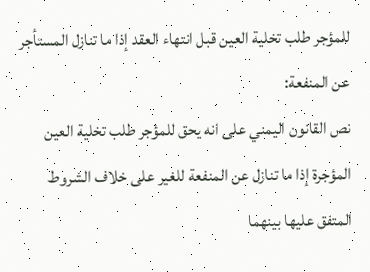للمؤجر طلب تخلية العين قبل انتهاء العقد إذا ما تنازل المستأجر عن المنفعة:
نص القانون اليمني على انه يحق للمؤجر طلب تخلية العين المؤجرة إذا ما تنازل عن المنفعة للغير على خلاف الشروط المتفق عليها بينهما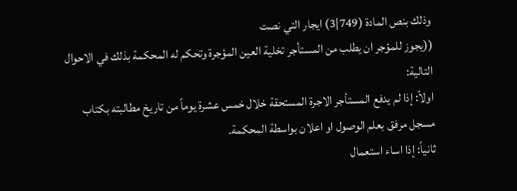وذلك بنص المادة (749|3) ايجار التي نصت
((يجوز للمؤجر ان يطلب من المستأجر تخلية العين المؤجرة وتحكم له المحكمة بذلك في الاحوال التالية:
اولاً: إذا لم يدفع المستأجر الاجرة المستحقة خلال خمس عشرة يوماً من تاريخ مطالبته بكتاب مسجل مرفق بعلم الوصول او اعلان بواسطة المحكمة.
ثانياً: إذا اساء استعمال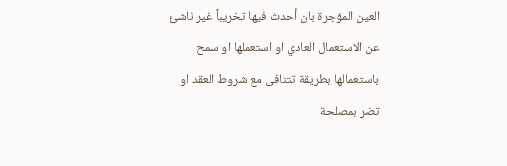العين المؤجرة بان أحدث فيها تخريباً غير ناشئ عن الاستعمال العادي او استعملها او سمح باستعمالها بطريقة تتنافى مع شروط العقد او تضر بمصلحة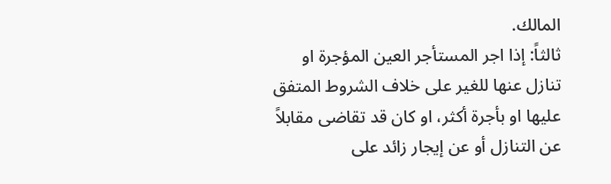المالك.
ثالثاً: إذا اجر المستأجر العين المؤجرة او تنازل عنها للغير على خلاف الشروط المتفق عليها او بأجرة أكثر، او كان قد تقاضى مقابلاً عن التنازل أو عن إيجار زائد على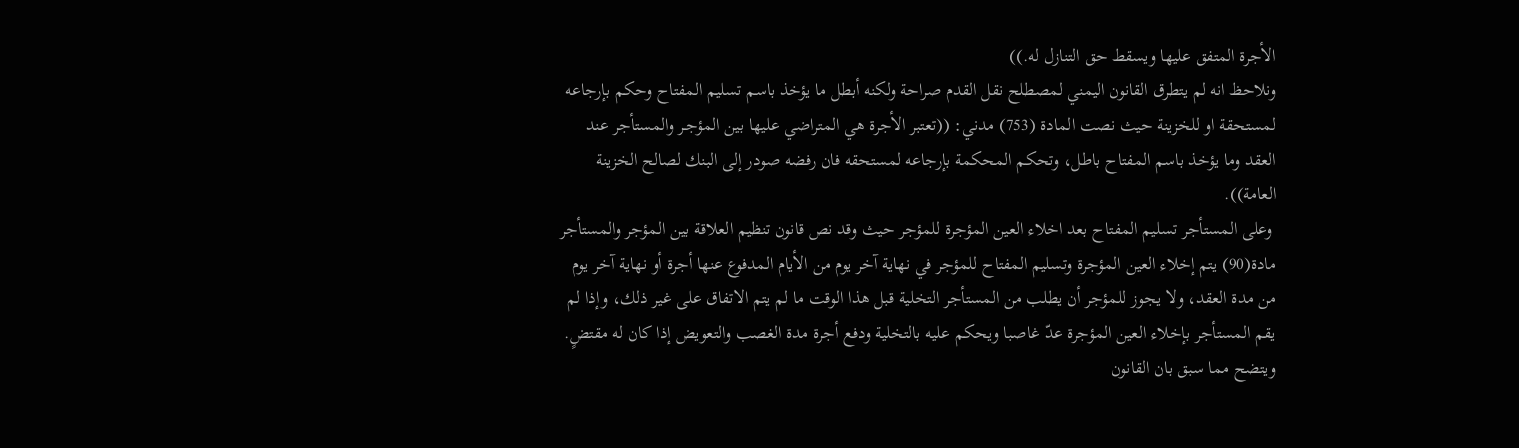الأجرة المتفق عليها ويسقط حق التنازل له.))
ونلاحظ انه لم يتطرق القانون اليمني لمصطلح نقل القدم صراحة ولكنه أبطل ما يؤخذ باسم تسليم المفتاح وحكم بإرجاعه لمستحقة او للخزينة حيث نصت المادة (753) مدني: ((تعتبر الأجرة هي المتراضي عليها بين المؤجـر والمستأجر عند العقد وما يؤخذ باسم المفتاح باطل، وتحكم المحكمة بإرجاعه لمستحقه فان رفضه صودر إلى البنك لصالح الخزينة العامة)).
 وعلى المستأجر تسليم المفتاح بعد اخلاء العين المؤجرة للمؤجر حيث وقد نص قانون تنظيم العلاقة بين المؤجر والمستأجر مادة(90) يتم إخلاء العين المؤجرة وتسليم المفتاح للمؤجر في نهاية آخر يوم من الأيام المدفوع عنها أجرة أو نهاية آخر يوم من مدة العقد، ولا يجوز للمؤجر أن يطلب من المستأجر التخلية قبل هذا الوقت ما لم يتم الاتفاق على غير ذلك، وإذا لم يقم المستأجر بإخلاء العين المؤجرة عدّ غاصبا ويحكم عليه بالتخلية ودفع أجرة مدة الغصب والتعويض إذا كان له مقتضٍ.
ويتضح مما سبق بان القانون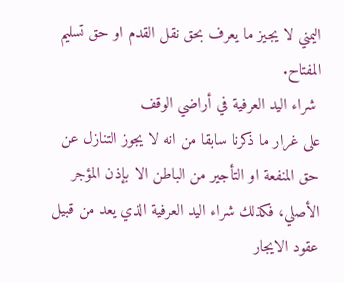اليمني لا يجيز ما يعرف بحق نقل القدم او حق تسليم المفتاح.
 شراء اليد العرفية في أراضي الوقف
على غرار ما ذكرنا سابقا من انه لا يجوز التنازل عن حق المنفعة او التأجير من الباطن الا بإذن المؤجر الأصلي، فكذلك شراء اليد العرفية الذي يعد من قبيل عقود الايجار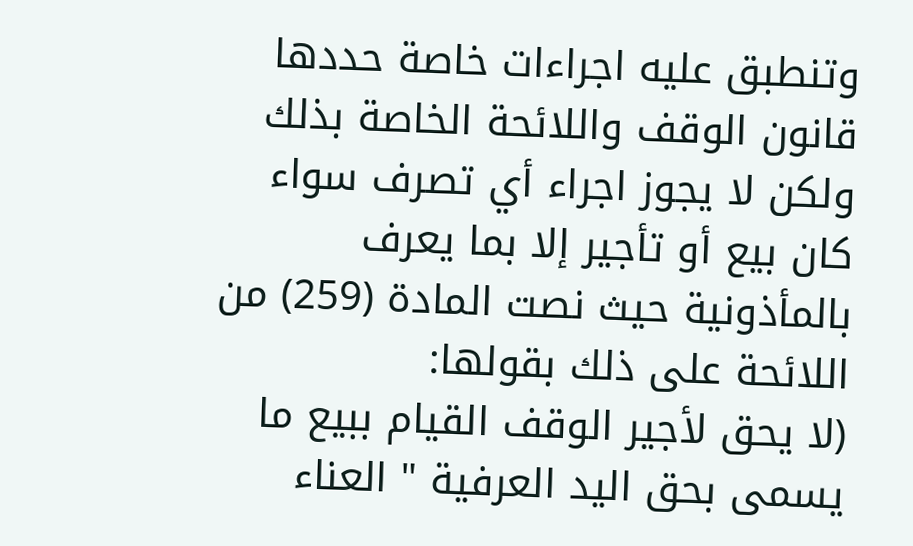وتنطبق عليه اجراءات خاصة حددها قانون الوقف واللائحة الخاصة بذلك ولكن لا يجوز اجراء أي تصرف سواء كان بيع أو تأجير إلا بما يعرف بالمأذونية حيث نصت المادة (259) من اللائحة على ذلك بقولها:
(لا يحق لأجير الوقف القيام ببيع ما يسمى بحق اليد العرفية " العناء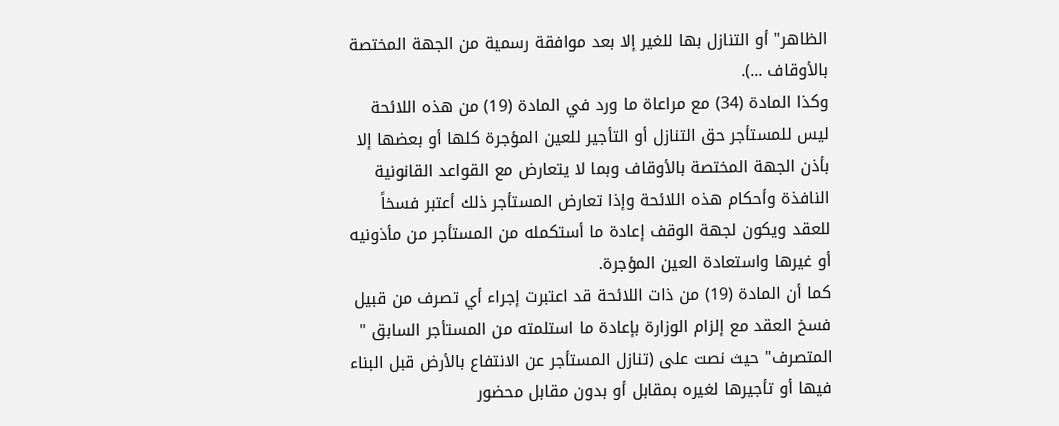الظاهر" أو التنازل بها للغير إلا بعد موافقة رسمية من الجهة المختصة بالأوقاف ...).
وكذا المادة (34) مع مراعاة ما ورد في المادة (19) من هذه اللائحة ليس للمستأجر حق التنازل أو التأجير للعين المؤجرة كلها أو بعضها إلا بأذن الجهة المختصة بالأوقاف وبما لا يتعارض مع القواعد القانونية النافذة وأحكام هذه اللائحة وإذا تعارض المستأجر ذلك أعتبر فسخاً للعقد ويكون لجهة الوقف إعادة ما أستكمله من المستأجر من مأذونيه أو غيرها واستعادة العين المؤجرة.
كما أن المادة (19) من ذات اللائحة قد اعتبرت إجراء أي تصرف من قبيل فسخ العقد مع إلزام الوزارة بإعادة ما استلمته من المستأجر السابق " المتصرف" حيث نصت على (تنازل المستأجر عن الانتفاع بالأرض قبل البناء فيها أو تأجيرها لغيره بمقابل أو بدون مقابل محضور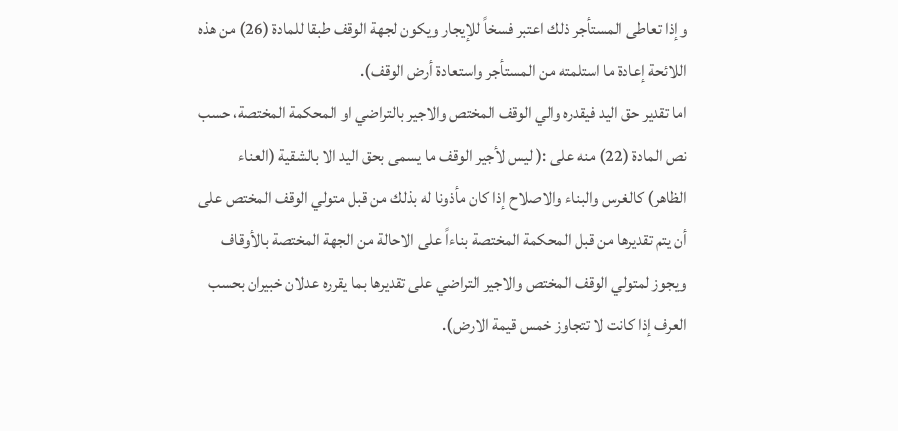وإذا تعاطى المستأجر ذلك اعتبر فسخاً للإيجار ويكون لجهة الوقف طبقا للمادة (26) من هذه اللائحة إعادة ما استلمته من المستأجر واستعادة أرض الوقف).
اما تقدير حق اليد فيقدره والي الوقف المختص والاجير بالتراضي او المحكمة المختصة، حسب نص المادة (22) منه على :( ليس لأجير الوقف ما يسمى بحق اليد الا بالشقية (العناء الظاهر) كالغرس والبناء والاصلاح إذا كان مأذونا له بذلك من قبل متولي الوقف المختص على أن يتم تقديرها من قبل المحكمة المختصة بناءاً على الاحالة من الجهة المختصة بالأوقاف ويجوز لمتولي الوقف المختص والاجير التراضي على تقديرها بما يقرره عدلان خبيران بحسب العرف إذا كانت لا تتجاوز خمس قيمة الارض).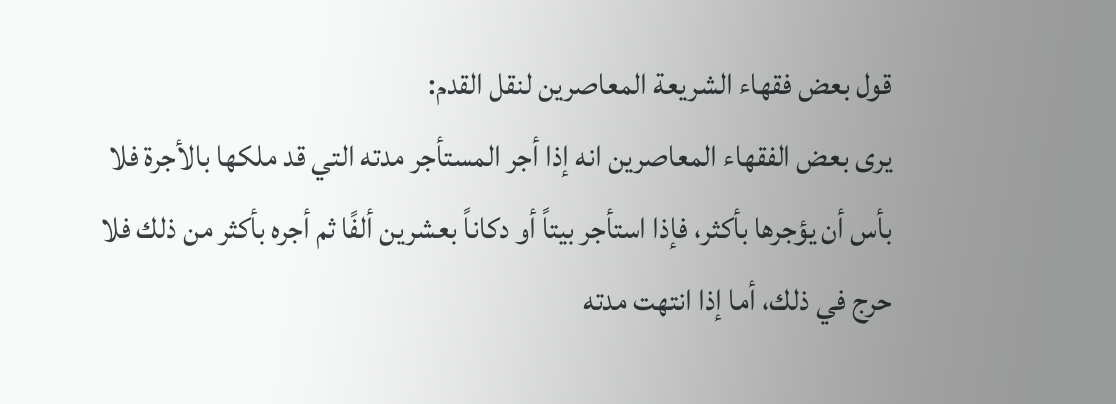قول بعض فقهاء الشريعة المعاصرين لنقل القدم:
يرى بعض الفقهاء المعاصرين انه إذا أجر المستأجر مدته التي قد ملكها بالأجرة فلا بأس أن يؤجرها بأكثر، فإذا استأجر بيتاً أو دكاناً بعشرين ألفًا ثم أجره بأكثر من ذلك فلا حرج في ذلك، أما إذا انتهت مدته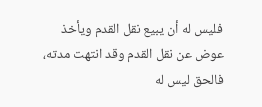فليس له أن يبيع نقل القدم ويأخذ عوض عن نقل القدم وقد انتهت مدته، فالحق ليس له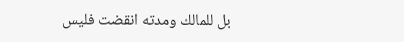بل للمالك ومدته انقضت فليس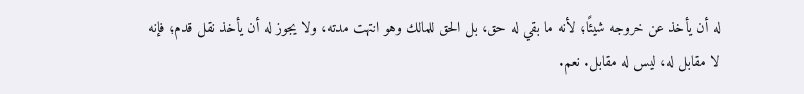له أن يأخذ عن خروجه شيئًا؛ لأنه ما بقي له حق، بل الحق للمالك وهو انتهت مدته، ولا يجوز له أن يأخذ نقل قدم؛ فإنه لا مقابل له، ليس له مقابل. نعم.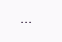...